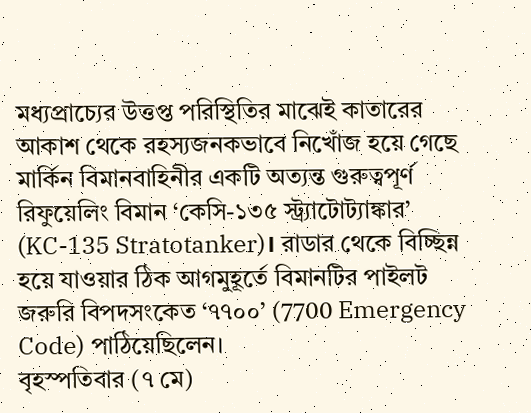মধ্যপ্রাচ্যের উত্তপ্ত পরিস্থিতির মাঝেই কাতারের আকাশ থেকে রহস্যজনকভাবে নিখোঁজ হয়ে গেছে মার্কিন বিমানবাহিনীর একটি অত্যন্ত গুরুত্বপূর্ণ রিফুয়েলিং বিমান ‘কেসি-১৩৫ স্ট্র্যাটোট্যাঙ্কার’ (KC-135 Stratotanker)। রাডার থেকে বিচ্ছিন্ন হয়ে যাওয়ার ঠিক আগমুহূর্তে বিমানটির পাইলট জরুরি বিপদসংকেত ‘৭৭০০’ (7700 Emergency Code) পাঠিয়েছিলেন।
বৃহস্পতিবার (৭ মে)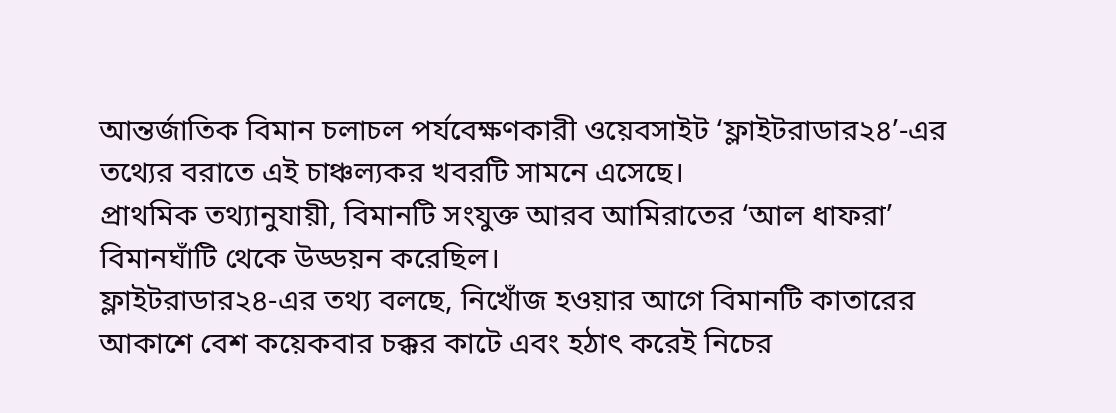আন্তর্জাতিক বিমান চলাচল পর্যবেক্ষণকারী ওয়েবসাইট ‘ফ্লাইটরাডার২৪’-এর তথ্যের বরাতে এই চাঞ্চল্যকর খবরটি সামনে এসেছে।
প্রাথমিক তথ্যানুযায়ী, বিমানটি সংযুক্ত আরব আমিরাতের ‘আল ধাফরা’ বিমানঘাঁটি থেকে উড্ডয়ন করেছিল।
ফ্লাইটরাডার২৪-এর তথ্য বলছে, নিখোঁজ হওয়ার আগে বিমানটি কাতারের আকাশে বেশ কয়েকবার চক্কর কাটে এবং হঠাৎ করেই নিচের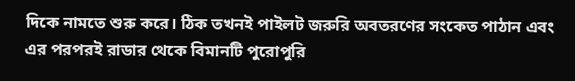দিকে নামতে শুরু করে। ঠিক তখনই পাইলট জরুরি অবতরণের সংকেত পাঠান এবং এর পরপরই রাডার থেকে বিমানটি পুরোপুরি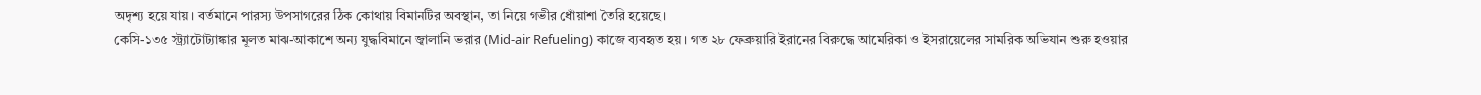অদৃশ্য হয়ে যায়। বর্তমানে পারস্য উপসাগরের ঠিক কোথায় বিমানটির অবস্থান, তা নিয়ে গভীর ধোঁয়াশা তৈরি হয়েছে।
কেসি-১৩৫ স্ট্র্যাটোট্যাঙ্কার মূলত মাঝ-আকাশে অন্য যুদ্ধবিমানে জ্বালানি ভরার (Mid-air Refueling) কাজে ব্যবহৃত হয়। গত ২৮ ফেব্রুয়ারি ইরানের বিরুদ্ধে আমেরিকা ও ইসরায়েলের সামরিক অভিযান শুরু হওয়ার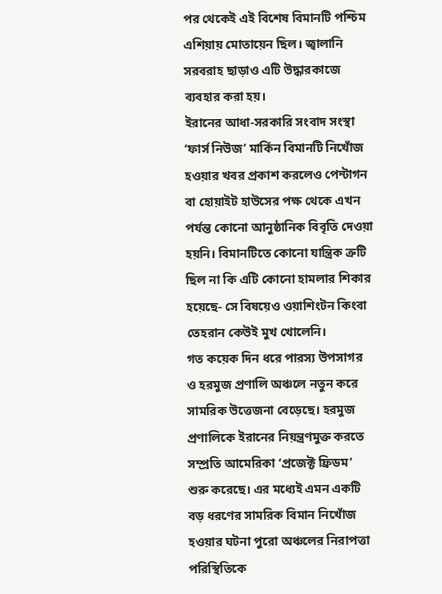পর থেকেই এই বিশেষ বিমানটি পশ্চিম এশিয়ায় মোতায়েন ছিল। জ্বালানি সরবরাহ ছাড়াও এটি উদ্ধারকাজে ব্যবহার করা হয়।
ইরানের আধা-সরকারি সংবাদ সংস্থা ‘ফার্স নিউজ’ মার্কিন বিমানটি নিখোঁজ হওয়ার খবর প্রকাশ করলেও পেন্টাগন বা হোয়াইট হাউসের পক্ষ থেকে এখন পর্যন্ত কোনো আনুষ্ঠানিক বিবৃতি দেওয়া হয়নি। বিমানটিতে কোনো যান্ত্রিক ত্রুটি ছিল না কি এটি কোনো হামলার শিকার হয়েছে- সে বিষয়েও ওয়াশিংটন কিংবা তেহরান কেউই মুখ খোলেনি।
গত কয়েক দিন ধরে পারস্য উপসাগর ও হরমুজ প্রণালি অঞ্চলে নতুন করে সামরিক উত্তেজনা বেড়েছে। হরমুজ প্রণালিকে ইরানের নিয়ন্ত্রণমুক্ত করতে সম্প্রতি আমেরিকা ‘প্রজেক্ট ফ্রিডম’ শুরু করেছে। এর মধ্যেই এমন একটি বড় ধরণের সামরিক বিমান নিখোঁজ হওয়ার ঘটনা পুরো অঞ্চলের নিরাপত্তা পরিস্থিতিকে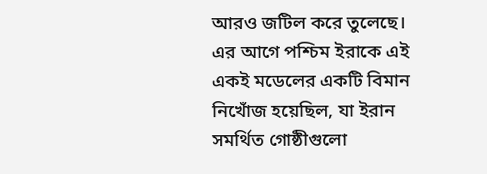আরও জটিল করে তুলেছে।
এর আগে পশ্চিম ইরাকে এই একই মডেলের একটি বিমান নিখোঁজ হয়েছিল, যা ইরান সমর্থিত গোষ্ঠীগুলো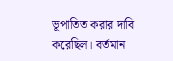ভূপাতিত করার দাবি করেছিল। বর্তমান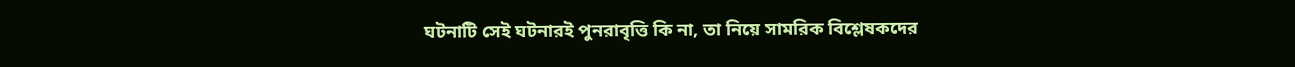ঘটনাটি সেই ঘটনারই পুনরাবৃত্তি কি না, তা নিয়ে সামরিক বিশ্লেষকদের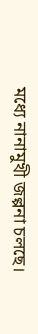মধ্যে নানামুখী জল্পনা চলছে।